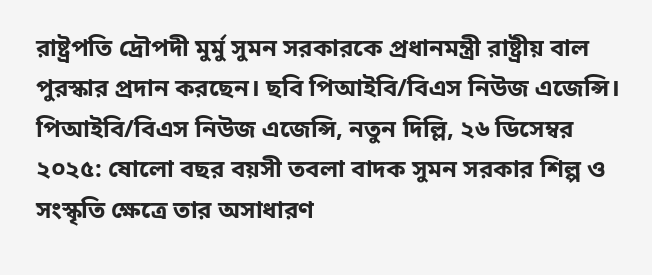রাষ্ট্রপতি দ্রৌপদী মুর্মু সুমন সরকারকে প্রধানমন্ত্রী রাষ্ট্রীয় বাল পুরস্কার প্রদান করছেন। ছবি পিআইবি/বিএস নিউজ এজেন্সি।
পিআইবি/বিএস নিউজ এজেন্সি, নতুন দিল্লি, ২৬ ডিসেম্বর ২০২৫: ষোলো বছর বয়সী তবলা বাদক সুমন সরকার শিল্প ও সংস্কৃতি ক্ষেত্রে তার অসাধারণ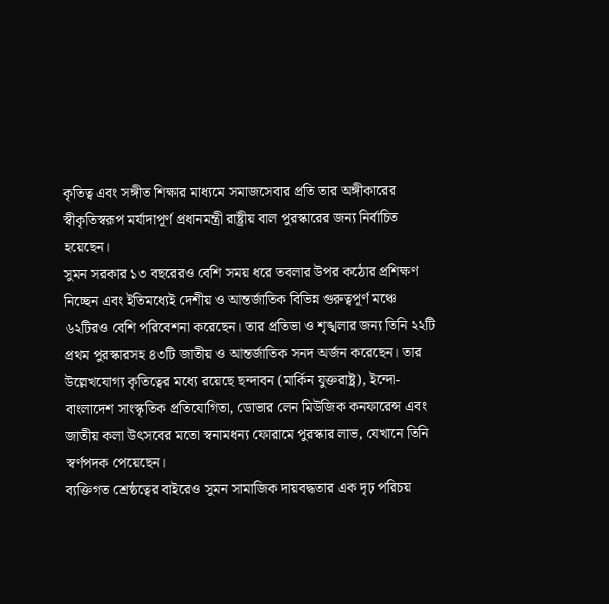কৃতিত্ব এবং সঙ্গীত শিক্ষার মাধ্যমে সমাজসেবার প্রতি তার অঙ্গীকারের স্বীকৃতিস্বরূপ মর্যাদাপূর্ণ প্রধানমন্ত্রী রাষ্ট্রীয় বাল পুরস্কারের জন্য নির্বাচিত হয়েছেন।
সুমন সরকার ১৩ বছরেরও বেশি সময় ধরে তবলার উপর কঠোর প্রশিক্ষণ নিচ্ছেন এবং ইতিমধ্যেই দেশীয় ও আন্তর্জাতিক বিভিন্ন গুরুত্বপূর্ণ মঞ্চে ৬২টিরও বেশি পরিবেশনা করেছেন। তার প্রতিভা ও শৃঙ্খলার জন্য তিনি ২২টি প্রথম পুরস্কারসহ ৪৩টি জাতীয় ও আন্তর্জাতিক সনদ অর্জন করেছেন। তার উল্লেখযোগ্য কৃতিত্বের মধ্যে রয়েছে ছন্দাবন (মার্কিন যুক্তরাষ্ট্র), ইন্দো-বাংলাদেশ সাংস্কৃতিক প্রতিযোগিতা, ডোভার লেন মিউজিক কনফারেন্স এবং জাতীয় কলা উৎসবের মতো স্বনামধন্য ফোরামে পুরস্কার লাভ, যেখানে তিনি স্বর্ণপদক পেয়েছেন।
ব্যক্তিগত শ্রেষ্ঠত্বের বাইরেও সুমন সামাজিক দায়বদ্ধতার এক দৃঢ় পরিচয়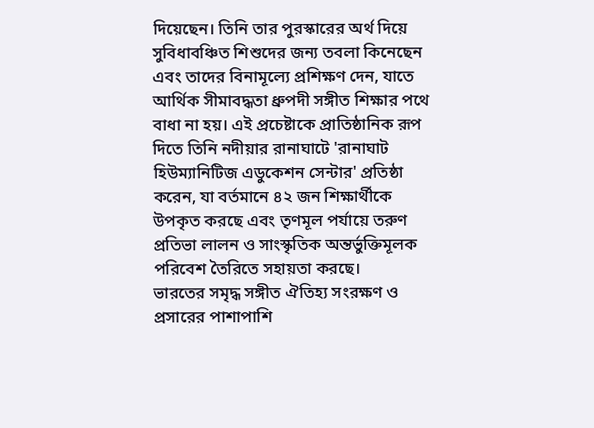দিয়েছেন। তিনি তার পুরস্কারের অর্থ দিয়ে সুবিধাবঞ্চিত শিশুদের জন্য তবলা কিনেছেন এবং তাদের বিনামূল্যে প্রশিক্ষণ দেন, যাতে আর্থিক সীমাবদ্ধতা ধ্রুপদী সঙ্গীত শিক্ষার পথে বাধা না হয়। এই প্রচেষ্টাকে প্রাতিষ্ঠানিক রূপ দিতে তিনি নদীয়ার রানাঘাটে 'রানাঘাট হিউম্যানিটিজ এডুকেশন সেন্টার' প্রতিষ্ঠা করেন, যা বর্তমানে ৪২ জন শিক্ষার্থীকে উপকৃত করছে এবং তৃণমূল পর্যায়ে তরুণ প্রতিভা লালন ও সাংস্কৃতিক অন্তর্ভুক্তিমূলক পরিবেশ তৈরিতে সহায়তা করছে।
ভারতের সমৃদ্ধ সঙ্গীত ঐতিহ্য সংরক্ষণ ও প্রসারের পাশাপাশি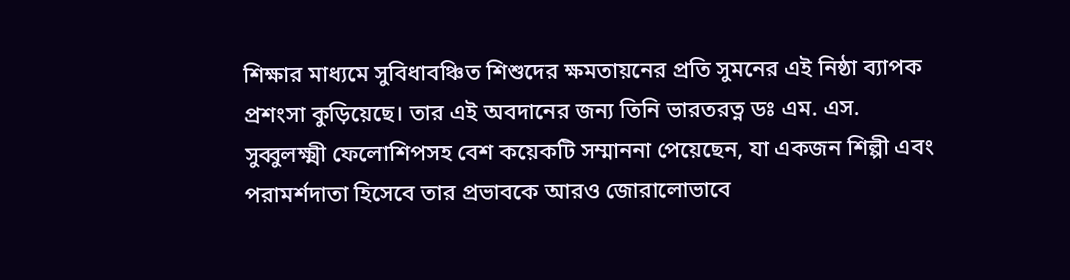শিক্ষার মাধ্যমে সুবিধাবঞ্চিত শিশুদের ক্ষমতায়নের প্রতি সুমনের এই নিষ্ঠা ব্যাপক প্রশংসা কুড়িয়েছে। তার এই অবদানের জন্য তিনি ভারতরত্ন ডঃ এম. এস. সুব্বুলক্ষ্মী ফেলোশিপসহ বেশ কয়েকটি সম্মাননা পেয়েছেন, যা একজন শিল্পী এবং পরামর্শদাতা হিসেবে তার প্রভাবকে আরও জোরালোভাবে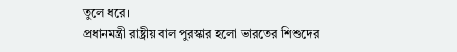তুলে ধরে।
প্রধানমন্ত্রী রাষ্ট্রীয় বাল পুরস্কার হলো ভারতের শিশুদের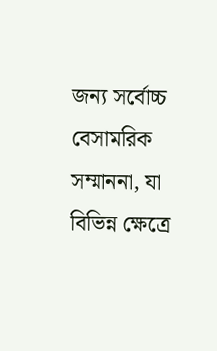জন্য সর্বোচ্চ বেসামরিক সম্মাননা, যা বিভিন্ন ক্ষেত্রে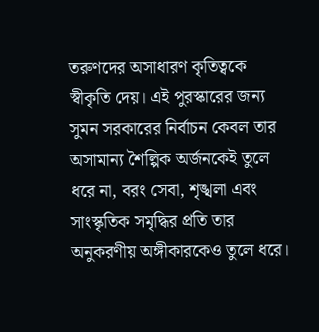তরুণদের অসাধারণ কৃতিত্বকে স্বীকৃতি দেয়। এই পুরস্কারের জন্য সুমন সরকারের নির্বাচন কেবল তার অসামান্য শৈল্পিক অর্জনকেই তুলে ধরে না, বরং সেবা, শৃঙ্খলা এবং সাংস্কৃতিক সমৃদ্ধির প্রতি তার অনুকরণীয় অঙ্গীকারকেও তুলে ধরে।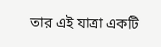তার এই যাত্রা একটি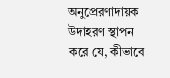অনুপ্রেরণাদায়ক উদাহরণ স্থাপন করে যে, কীভাবে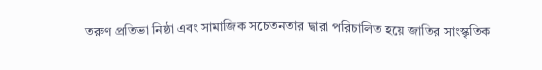তরুণ প্রতিভা নিষ্ঠা এবং সামাজিক সচেতনতার দ্বারা পরিচালিত হয়ে জাতির সাংস্কৃতিক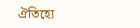ঐতিহ্যে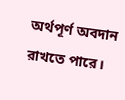অর্থপূর্ণ অবদান রাখতে পারে।